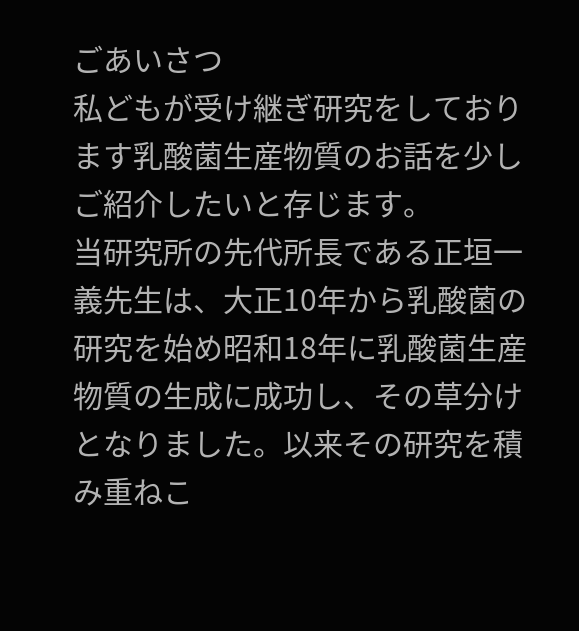ごあいさつ
私どもが受け継ぎ研究をしております乳酸菌生産物質のお話を少しご紹介したいと存じます。
当研究所の先代所長である正垣一義先生は、大正10年から乳酸菌の研究を始め昭和18年に乳酸菌生産物質の生成に成功し、その草分けとなりました。以来その研究を積み重ねこ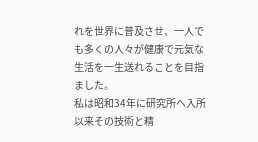れを世界に普及させ、一人でも多くの人々が健康で元気な生活を一生送れることを目指ました。
私は昭和34年に研究所へ入所以来その技術と精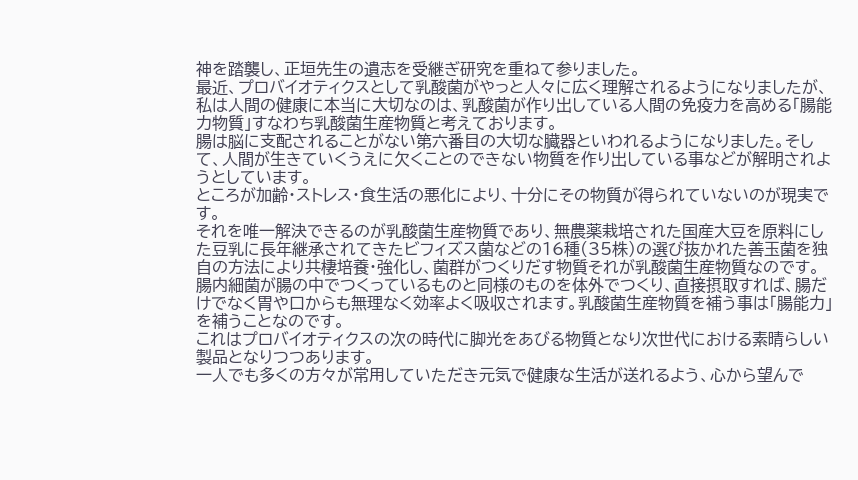神を踏襲し、正垣先生の遺志を受継ぎ研究を重ねて参りました。
最近、プロバイオティクスとして乳酸菌がやっと人々に広く理解されるようになりましたが、私は人間の健康に本当に大切なのは、乳酸菌が作り出している人間の免疫力を高める「腸能力物質」すなわち乳酸菌生産物質と考えております。
腸は脳に支配されることがない第六番目の大切な臓器といわれるようになりました。そして、人間が生きていくうえに欠くことのできない物質を作り出している事などが解明されようとしています。
ところが加齢・ストレス・食生活の悪化により、十分にその物質が得られていないのが現実です。
それを唯一解決できるのが乳酸菌生産物質であり、無農薬栽培された国産大豆を原料にした豆乳に長年継承されてきたビフィズス菌などの16種(35株)の選び抜かれた善玉菌を独自の方法により共棲培養・強化し、菌群がつくりだす物質それが乳酸菌生産物質なのです。
腸内細菌が腸の中でつくっているものと同様のものを体外でつくり、直接摂取すれば、腸だけでなく胃や口からも無理なく効率よく吸収されます。乳酸菌生産物質を補う事は「腸能力」を補うことなのです。
これはプロバイオティクスの次の時代に脚光をあびる物質となり次世代における素晴らしい製品となりつつあります。
一人でも多くの方々が常用していただき元気で健康な生活が送れるよう、心から望んで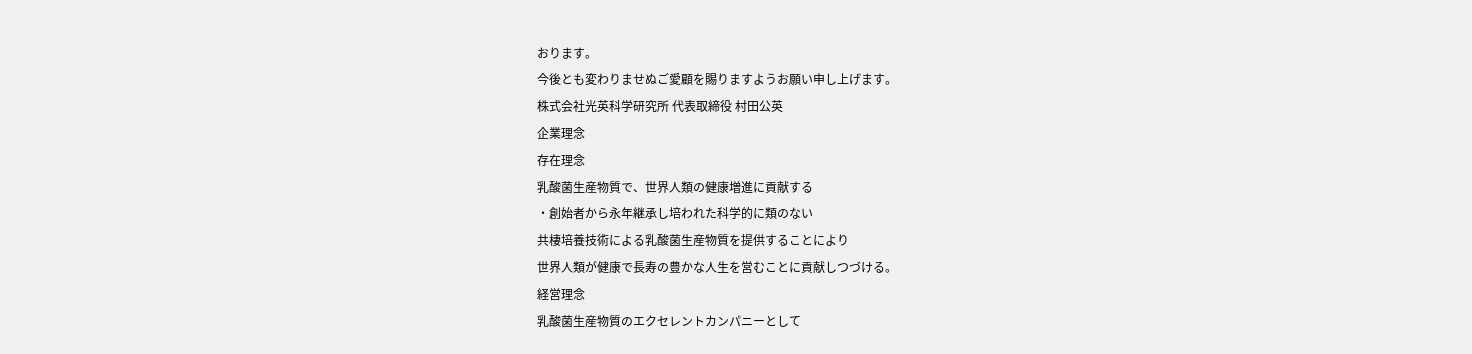おります。
今後とも変わりませぬご愛顧を賜りますようお願い申し上げます。
株式会社光英科学研究所 代表取締役 村田公英
企業理念
存在理念
乳酸菌生産物質で、世界人類の健康増進に貢献する
・創始者から永年継承し培われた科学的に類のない
共棲培養技術による乳酸菌生産物質を提供することにより
世界人類が健康で長寿の豊かな人生を営むことに貢献しつづける。
経営理念
乳酸菌生産物質のエクセレントカンパニーとして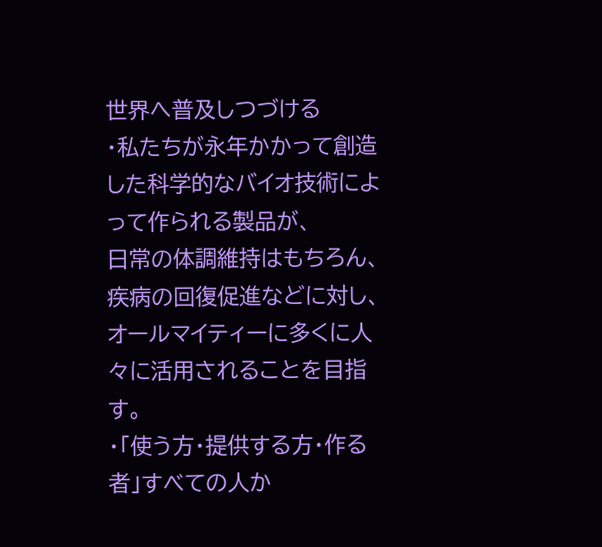世界へ普及しつづける
・私たちが永年かかって創造した科学的なバイオ技術によって作られる製品が、
日常の体調維持はもちろん、疾病の回復促進などに対し、
オールマイティーに多くに人々に活用されることを目指す。
・「使う方・提供する方・作る者」すべての人か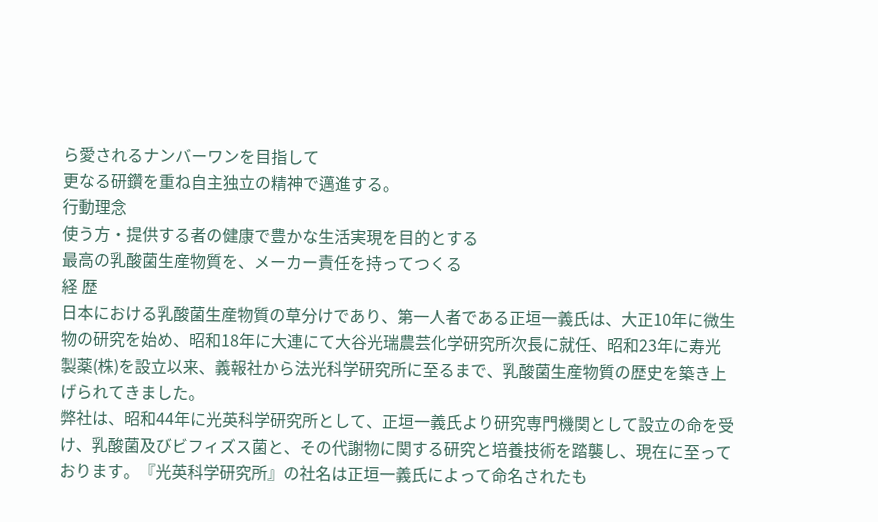ら愛されるナンバーワンを目指して
更なる研鑽を重ね自主独立の精神で邁進する。
行動理念
使う方・提供する者の健康で豊かな生活実現を目的とする
最高の乳酸菌生産物質を、メーカー責任を持ってつくる
経 歴
日本における乳酸菌生産物質の草分けであり、第一人者である正垣一義氏は、大正10年に微生物の研究を始め、昭和18年に大連にて大谷光瑞農芸化学研究所次長に就任、昭和23年に寿光製薬(株)を設立以来、義報社から法光科学研究所に至るまで、乳酸菌生産物質の歴史を築き上げられてきました。
弊社は、昭和44年に光英科学研究所として、正垣一義氏より研究専門機関として設立の命を受け、乳酸菌及びビフィズス菌と、その代謝物に関する研究と培養技術を踏襲し、現在に至っております。『光英科学研究所』の社名は正垣一義氏によって命名されたも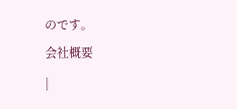のです。
会社概要
|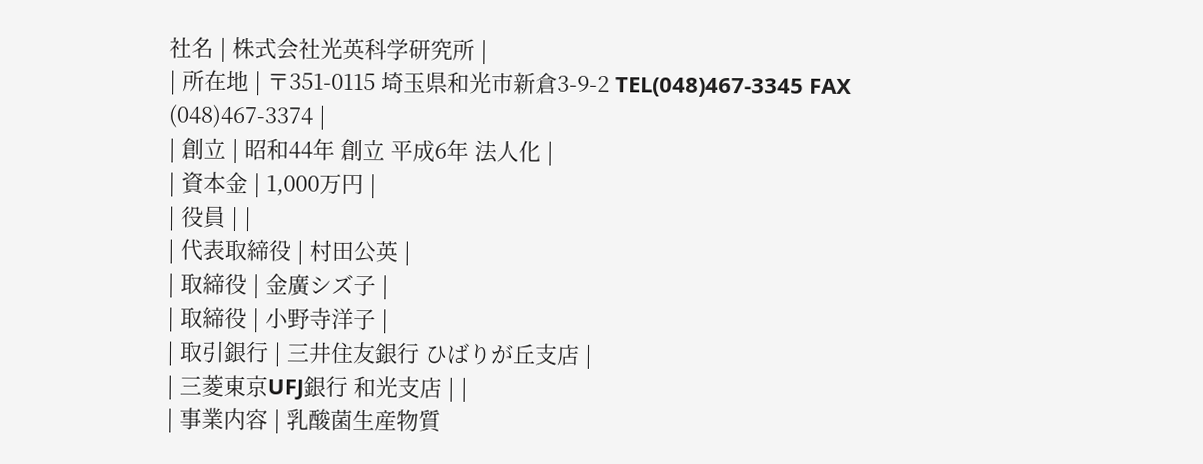社名 | 株式会社光英科学研究所 |
| 所在地 | 〒351-0115 埼玉県和光市新倉3-9-2 TEL(048)467-3345 FAX (048)467-3374 |
| 創立 | 昭和44年 創立 平成6年 法人化 |
| 資本金 | 1,000万円 |
| 役員 | |
| 代表取締役 | 村田公英 |
| 取締役 | 金廣シズ子 |
| 取締役 | 小野寺洋子 |
| 取引銀行 | 三井住友銀行 ひばりが丘支店 |
| 三菱東京UFJ銀行 和光支店 | |
| 事業内容 | 乳酸菌生産物質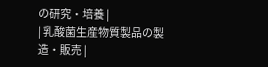の研究・培養 |
| 乳酸菌生産物質製品の製造・販売 |